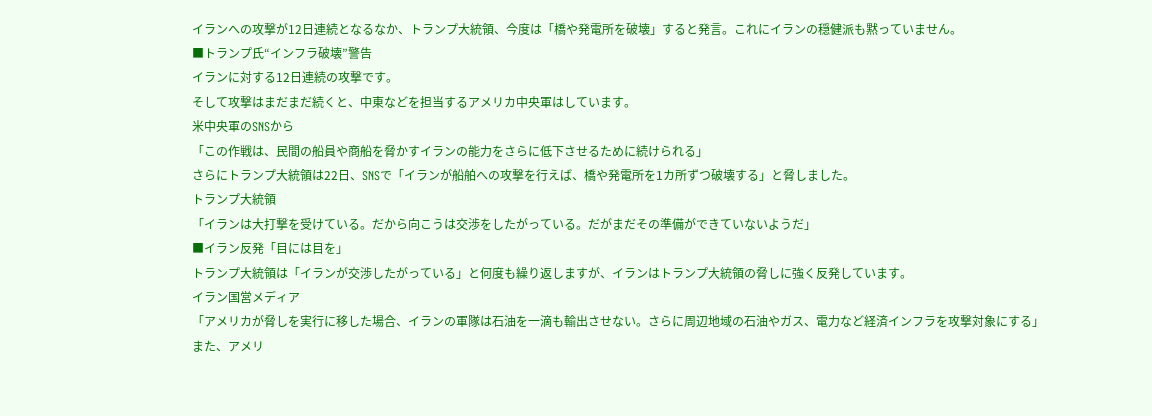イランへの攻撃が12日連続となるなか、トランプ大統領、今度は「橋や発電所を破壊」すると発言。これにイランの穏健派も黙っていません。
■トランプ氏“インフラ破壊”警告
イランに対する12日連続の攻撃です。
そして攻撃はまだまだ続くと、中東などを担当するアメリカ中央軍はしています。
米中央軍のSNSから
「この作戦は、民間の船員や商船を脅かすイランの能力をさらに低下させるために続けられる」
さらにトランプ大統領は22日、SNSで「イランが船舶への攻撃を行えば、橋や発電所を1カ所ずつ破壊する」と脅しました。
トランプ大統領
「イランは大打撃を受けている。だから向こうは交渉をしたがっている。だがまだその準備ができていないようだ」
■イラン反発「目には目を」
トランプ大統領は「イランが交渉したがっている」と何度も繰り返しますが、イランはトランプ大統領の脅しに強く反発しています。
イラン国営メディア
「アメリカが脅しを実行に移した場合、イランの軍隊は石油を一滴も輸出させない。さらに周辺地域の石油やガス、電力など経済インフラを攻撃対象にする」
また、アメリ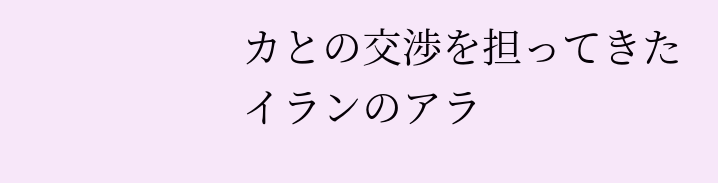カとの交渉を担ってきたイランのアラ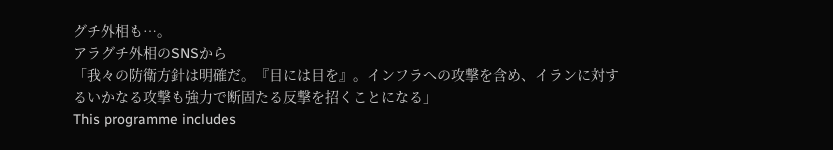グチ外相も…。
アラグチ外相のSNSから
「我々の防衛方針は明確だ。『目には目を』。インフラへの攻撃を含め、イランに対するいかなる攻撃も強力で断固たる反撃を招くことになる」
This programme includes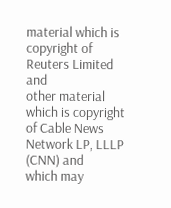material which is copyright of Reuters Limited and
other material which is copyright of Cable News Network LP, LLLP (CNN) and
which may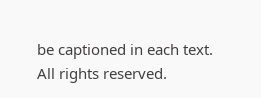be captioned in each text. All rights reserved.